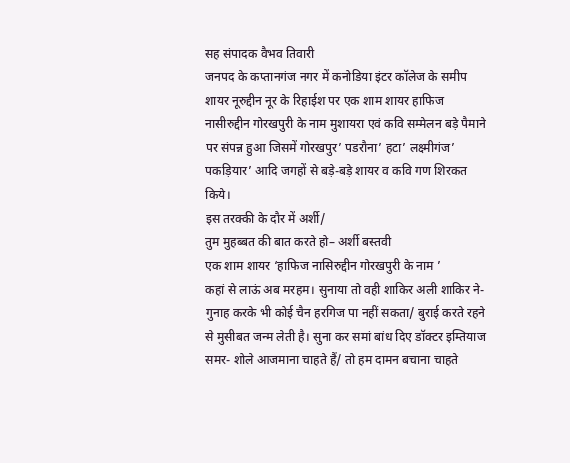सह संपादक वैभव तिवारी
जनपद के कप्तानगंज नगर में कनोडिया इंटर कॉलेज के समीप शायर नूरुद्दीन नूर के रिहाईश पर एक शाम शायर हाफिज नासीरुद्दीन गोरखपुरी के नाम मुशायरा एवं कवि सम्मेलन बड़े पैमाने पर संपन्न हुआ जिसमें गोरखपुर’ पडरौना’ हटा’ लक्ष्मीगंज’ पकड़ियार’ आदि जगहों से बड़े-बड़े शायर व कवि गण शिरकत किये।
इस तरक्की के दौर में अर्शी/
तुम मुहब्बत की बात करते हो– अर्शी बस्तवी
एक शाम शायर ‘हाफिज नासिरुद्दीन गोरखपुरी के नाम ’
कहां से लाऊं अब मरहम। सुनाया तो वही शाकिर अली शाकिर ने- गुनाह करके भी कोई चैन हरगिज पा नहीं सकता/ बुराई करते रहने से मुसीबत जन्म लेती है। सुना कर समां बांध दिए डॉक्टर इम्तियाज समर- शोले आजमाना चाहते हैं/ तो हम दामन बचाना चाहते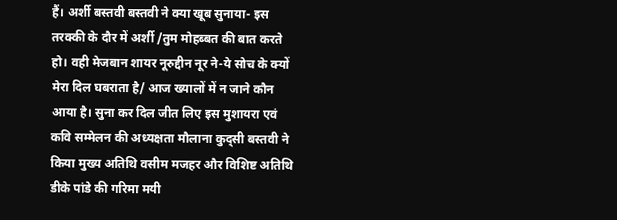हैं। अर्शी बस्तवी बस्तवी ने क्या खूब सुनाया- इस तरक्की के दौर में अर्शी /तुम मोहब्बत की बात करते हो। वही मेजबान शायर नूरुद्दीन नूर ने-ये सोच के क्यों मेरा दिल घबराता है/ आज ख्यालों में न जाने कौन आया है। सुना कर दिल जीत लिए इस मुशायरा एवं कवि सम्मेलन की अध्यक्षता मौलाना कुद्सी बस्तवी ने किया मुख्य अतिथि वसीम मजहर और विशिष्ट अतिथि डीके पांडे की गरिमा मयी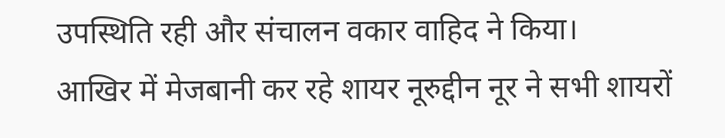उपस्थिति रही और संचालन वकार वाहिद ने किया।
आखिर में मेजबानी कर रहे शायर नूरुद्दीन नूर ने सभी शायरों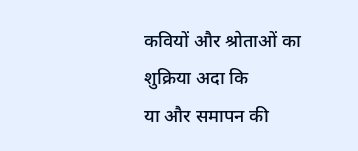कवियों और श्रोताओं का शुक्रिया अदा कि
या और समापन की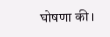घोषणा की।